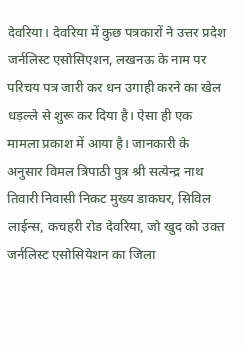देवरिया। देवरिया में कुछ पत्रकारों ने उत्तर प्रदेश जर्नलिस्ट एसोसिएशन, लखनऊ के नाम पर परिचय पत्र जारी कर धन उगाही करने का खेल धड़ल्ले से शुरू कर दिया है। ऐसा ही एक मामला प्रकाश में आया है। जानकारी के अनुसार विमल त्रिपाठी पुत्र श्री सत्येन्द्र नाथ तिवारी निवासी निकट मुख्य डाकघर, सिविल लाईन्स, कचहरी रोड देवरिया, जो खुद को उक्त जर्नलिस्ट एसोसियेशन का जिला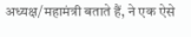अध्यक्ष/महामंत्री बताते हैं, ने एक ऐसे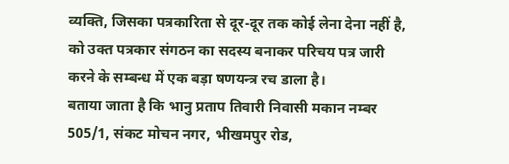व्यक्ति, जिसका पत्रकारिता से दूर-दूर तक कोई लेना देना नहीं है, को उक्त पत्रकार संगठन का सदस्य बनाकर परिचय पत्र जारी करने के सम्बन्ध में एक बड़ा षणयन्त्र रच डाला है।
बताया जाता है कि भानु प्रताप तिवारी निवासी मकान नम्बर 505/1, संकट मोचन नगर, भीखमपुर रोड,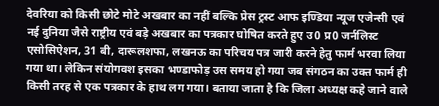देवरिया को किसी छोटे मोटे अखबार का नहीं बल्कि प्रेस ट्रस्ट आफ इण्डिया न्यूज एजेन्सी एवं नई दुनिया जैसे राष्ट्रीय एवं बड़े अखबार का पत्रकार घोषित करते हुए उ0 प्र0 जर्नलिस्ट एसोसिऐशन, 31 बी, दारूलशफा, लखनऊ का परिचय पत्र जारी करने हेतु फार्म भरवा लिया गया था। लेकिन संयोगवश इसका भण्डाफोड़ उस समय हो गया जब संगठन का उक्त फार्म ही किसी तरह से एक पत्रकार के हाथ लग गया। बताया जाता है कि जिला अध्यक्ष कहे जाने वाले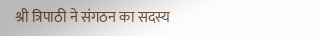श्री त्रिपाठी ने संगठन का सदस्य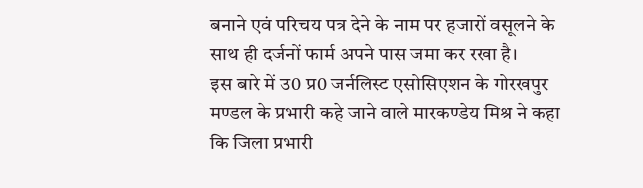बनाने एवं परिचय पत्र देने के नाम पर हजारों वसूलने के साथ ही दर्जनों फार्म अपने पास जमा कर रखा है।
इस बारे में उ0 प्र0 जर्नलिस्ट एसोसिएशन के गोरखपुर मण्डल के प्रभारी कहे जाने वाले मारकण्डेय मिश्र ने कहा कि जिला प्रभारी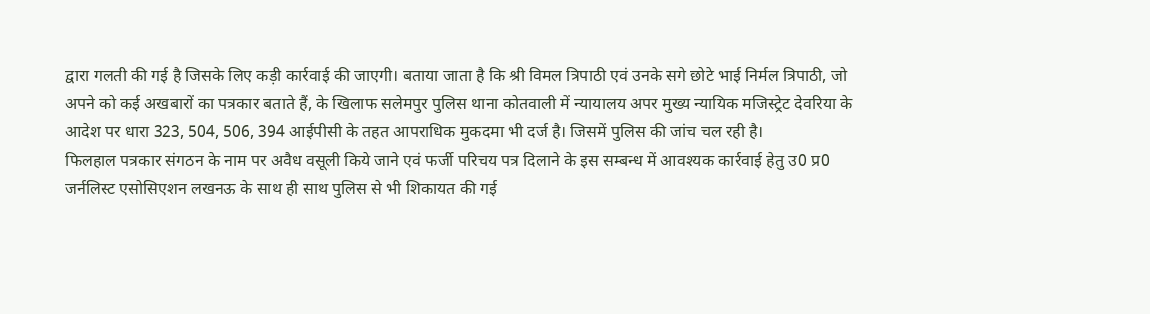द्वारा गलती की गई है जिसके लिए कड़ी कार्रवाई की जाएगी। बताया जाता है कि श्री विमल त्रिपाठी एवं उनके सगे छोटे भाई निर्मल त्रिपाठी, जो अपने को कई अखबारों का पत्रकार बताते हैं, के खिलाफ सलेमपुर पुलिस थाना कोतवाली में न्यायालय अपर मुख्य न्यायिक मजिस्ट्रेट देवरिया के आदेश पर धारा 323, 504, 506, 394 आईपीसी के तहत आपराधिक मुकदमा भी दर्ज है। जिसमें पुलिस की जांच चल रही है।
फिलहाल पत्रकार संगठन के नाम पर अवैध वसूली किये जाने एवं फर्जी परिचय पत्र दिलाने के इस सम्बन्ध में आवश्यक कार्रवाई हेतु उ0 प्र0 जर्नलिस्ट एसोसिएशन लखनऊ के साथ ही साथ पुलिस से भी शिकायत की गई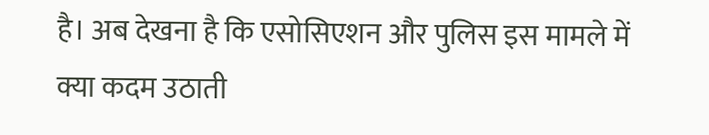है। अब देखना है कि एसोसिएशन और पुलिस इस मामले में क्या कदम उठाती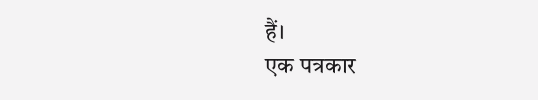हैं।
एक पत्रकार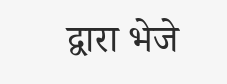द्वारा भेजे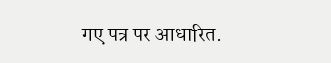गए पत्र पर आधारित.